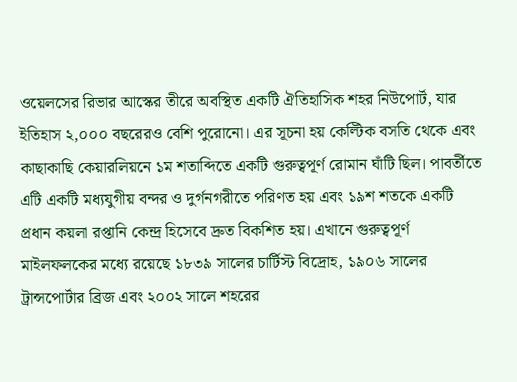ওয়েলসের রিভার আস্কের তীরে অবস্থিত একটি ঐতিহাসিক শহর নিউপোর্ট, যার ইতিহাস ২,০০০ বছরেরও বেশি পুরোনো। এর সূচনা হয় কেল্টিক বসতি থেকে এবং কাছাকাছি কেয়ারলিয়নে ১ম শতাব্দিতে একটি গুরুত্বপূর্ণ রোমান ঘাঁটি ছিল। পাবর্তীতে এটি একটি মধ্যযুগীয় বন্দর ও দুর্গনগরীতে পরিণত হয় এবং ১৯শ শতকে একটি প্রধান কয়লা রপ্তানি কেন্দ্র হিসেবে দ্রুত বিকশিত হয়। এখানে গুরুত্বপূর্ণ মাইলফলকের মধ্যে রয়েছে ১৮৩৯ সালের চার্টিস্ট বিদ্রোহ, ১৯০৬ সালের ট্রান্সপোর্টার ব্রিজ এবং ২০০২ সালে শহরের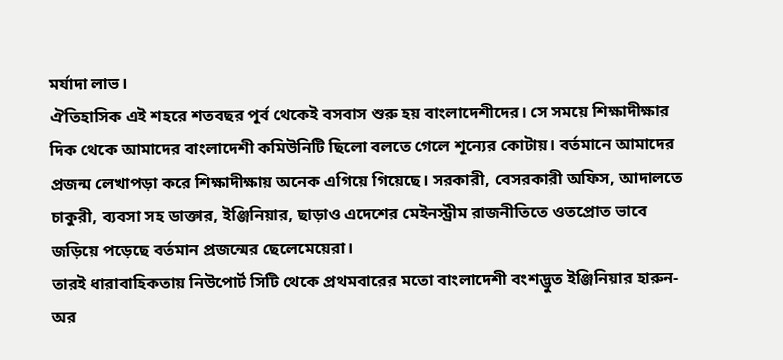মর্যাদা লাভ।
ঐতিহাসিক এই শহরে শতবছর পূর্ব থেকেই বসবাস শুরু হয় বাংলাদেশীদের। সে সময়ে শিক্ষাদীক্ষার দিক থেকে আমাদের বাংলাদেশী কমিউনিটি ছিলো বলতে গেলে শূন্যের কোটায়। বর্তমানে আমাদের প্রজন্ম লেখাপড়া করে শিক্ষাদীক্ষায় অনেক এগিয়ে গিয়েছে। সরকারী, বেসরকারী অফিস, আদালতে চাকুরী, ব্যবসা সহ ডাক্তার, ইঞ্জিনিয়ার, ছাড়াও এদেশের মেইনস্ট্রীম রাজনীতিতে ওতপ্রোত ভাবে জড়িয়ে পড়েছে বর্তমান প্রজন্মের ছেলেমেয়েরা।
তারই ধারাবাহিকতায় নিউপোর্ট সিটি থেকে প্রথমবারের মতো বাংলাদেশী বংশদ্ভুত ইঞ্জিনিয়ার হারুন-অর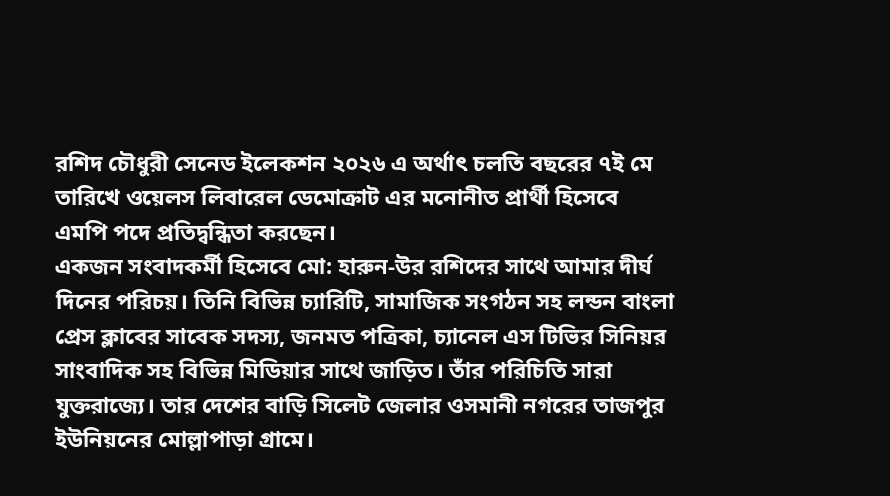রশিদ চৌধুরী সেনেড ইলেকশন ২০২৬ এ অর্থাৎ চলতি বছরের ৭ই মে তারিখে ওয়েলস লিবারেল ডেমোক্রাট এর মনোনীত প্রার্থী হিসেবে এমপি পদে প্রতিদ্বন্ধিতা করছেন।
একজন সংবাদকর্মী হিসেবে মো: হারুন-উর রশিদের সাথে আমার দীর্ঘ দিনের পরিচয়। তিনি বিভিন্ন চ্যারিটি, সামাজিক সংগঠন সহ লন্ডন বাংলা প্রেস ক্লাবের সাবেক সদস্য, জনমত পত্রিকা, চ্যানেল এস টিভির সিনিয়র সাংবাদিক সহ বিভিন্ন মিডিয়ার সাথে জাড়িত। তাঁর পরিচিতি সারা যুক্তরাজ্যে। তার দেশের বাড়ি সিলেট জেলার ওসমানী নগরের তাজপুর ইউনিয়নের মোল্লাপাড়া গ্রামে।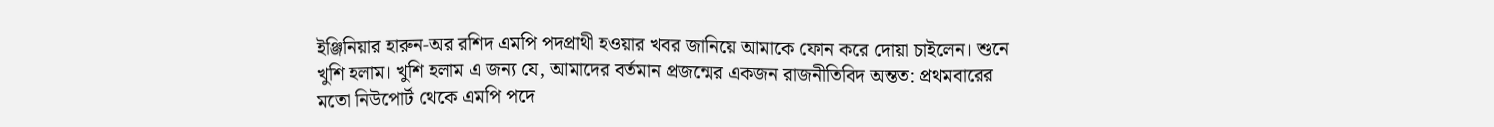ইঞ্জিনিয়ার হারুন-অর রশিদ এমপি পদপ্রাথী হওয়ার খবর জানিয়ে আমাকে ফোন করে দোয়া চাইলেন। শুনে খুশি হলাম। খুশি হলাম এ জন্য যে, আমাদের বর্তমান প্রজন্মের একজন রাজনীতিবিদ অন্তত: প্রথমবারের মতো নিউপোর্ট থেকে এমপি পদে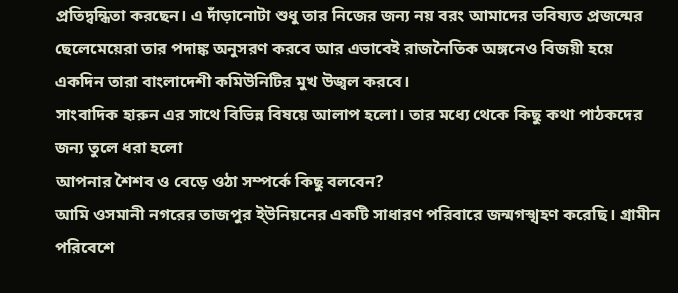প্রতিদ্বন্ধিতা করছেন। এ দাঁড়ানোটা শুধু তার নিজের জন্য নয় বরং আমাদের ভবিষ্যত প্রজন্মের ছেলেমেয়েরা তার পদাঙ্ক অনুসরণ করবে আর এভাবেই রাজনৈতিক অঙ্গনেও বিজয়ী হয়ে একদিন তারা বাংলাদেশী কমিউনিটির মুখ উজ্বল করবে।
সাংবাদিক হারুন এর সাথে বিভিন্ন বিষয়ে আলাপ হলো। তার মধ্যে থেকে কিছু কথা পাঠকদের জন্য তুলে ধরা হলো
আপনার শৈশব ও বেড়ে ওঠা সম্পর্কে কিছু বলবেন?
আমি ওসমানী নগরের তাজপুর ই্উনিয়নের একটি সাধারণ পরিবারে জন্মগস্খহণ করেছি। গ্রামীন পরিবেশে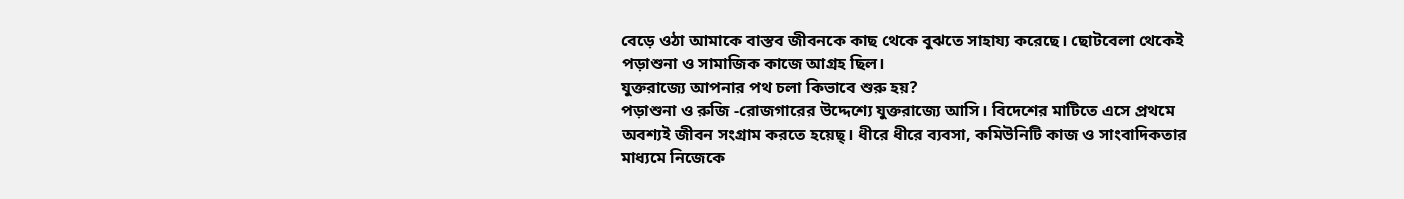বেড়ে ওঠা আমাকে বাস্তব জীবনকে কাছ থেকে বুঝতে সাহায্য করেছে। ছোটবেলা থেকেই পড়াশুনা ও সামাজিক কাজে আগ্রহ ছিল।
যুক্তরাজ্যে আপনার পথ চলা কিভাবে শুরু হয়?
পড়াশুনা ও রুজি -রোজগারের উদ্দেশ্যে যুক্তরাজ্যে আসি। বিদেশের মাটিতে এসে প্রথমে অবশ্যই জীবন সংগ্রাম করতে হয়েছ্। ধীরে ধীরে ব্যবসা, কমিউনিটি কাজ ও সাংবাদিকতার মাধ্যমে নিজেকে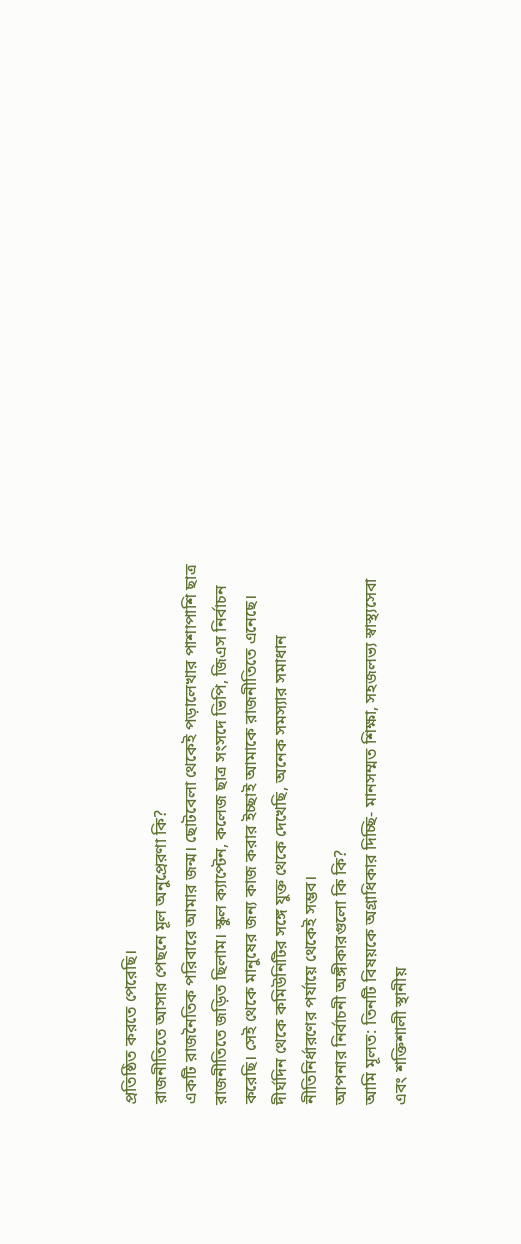প্রতিষ্ঠিত করতে পেরেছি।
রাজনীতিতে আসার পেছনে মূল অনুপ্রেরণা কি?
একটি রাজনৈতিক পরিবারে আমার জন্ম। ছোটবেলা থেকেই পড়ালেখার পাশাপাশি ছাত্র রাজনীতিতে জড়িত ছিলাম। স্কুল ক্যাপ্টেন, কলেজ ছাত্র সংসদে ভিপি, জিএস নির্বাচন করেছি। সেই থেকে মানুষের জন্য কাজ করার ইচ্ছাই আমাকে রাজনীতিতে এনেছে। দীর্ঘদিন থেকে কমিউনিটির সঙ্গে যুক্ত থেকে দেখেছি, অনেক সমস্যার সমাধান নীতিনির্ধারণের পর্যায়ে থেকেই সম্ভব।
আপনার নির্বাচনী অঙ্গীকারগুলো কি কি?
আমি মূলত: তিনটি বিষয়কে অগ্রাধিকার দিচ্ছি- মানসম্মত শিক্ষা, সহজলভ্য স্বাস্থ্যসেবা এবং শক্তিশালী স্থানীয়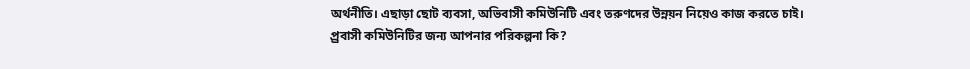অর্থনীতি। এছাড়া ছোট ব্যবসা, অভিবাসী কমিউনিটি এবং তরুণদের উন্নয়ন নিয়েও কাজ করতে চাই।
প্র্রবাসী কমিউনিটির জন্য আপনার পরিকল্পনা কি?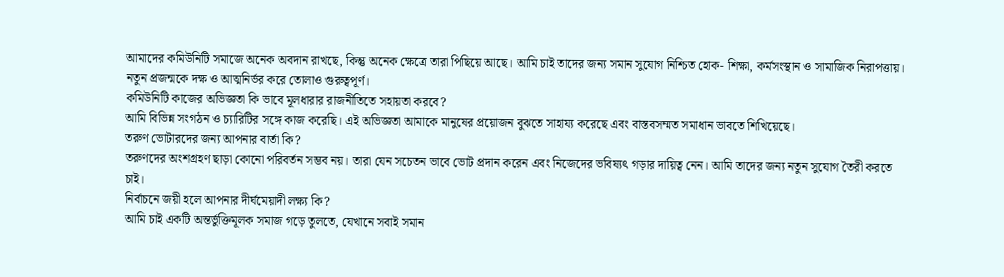আমাদের কমিউনিটি সমাজে অনেক অবদান রাখছে, কিন্তু অনেক ক্ষেত্রে তারা পিছিয়ে আছে। আমি চাই তাদের জন্য সমান সুযোগ নিশ্চিত হোক- শিক্ষা, কর্মসংস্থান ও সামাজিক নিরাপত্তায়। নতুন প্রজন্মকে দক্ষ ও আত্মনির্ভর করে তোলাও গুরুত্বপূর্ণ।
কমিউনিটি কাজের অভিজ্ঞতা কি ভাবে মূলধারার রাজনীতিতে সহায়তা করবে?
আমি বিভিন্ন সংগঠন ও চ্যারিটির সঙ্গে কাজ করেছি। এই অভিজ্ঞতা আমাকে মানুষের প্রয়োজন বুঝতে সাহায্য করেছে এবং বাস্তবসম্মত সমাধান ভাবতে শিখিয়েছে।
তরুণ ভোটারদের জন্য আপনার বার্তা কি?
তরুণদের অংশগ্রহণ ছাড়া কোনো পরিবর্তন সম্ভব নয়। তারা যেন সচেতন ভাবে ভোট প্রদান করেন এবং নিজেদের ভবিষ্যৎ গড়ার দায়িত্ব নেন। আমি তাদের জন্য নতুন সুযোগ তৈরী করতে চাই।
নির্বাচনে জয়ী হলে আপনার দীর্ঘমেয়াদী লক্ষ্য কি?
আমি চাই একটি অন্তর্ভুক্তিমূলক সমাজ গড়ে তুলতে, যেখানে সবাই সমান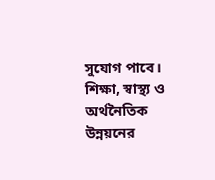সুযোগ পাবে। শিক্ষা, স্বাস্থ্য ও অর্থনৈতিক উন্নয়নের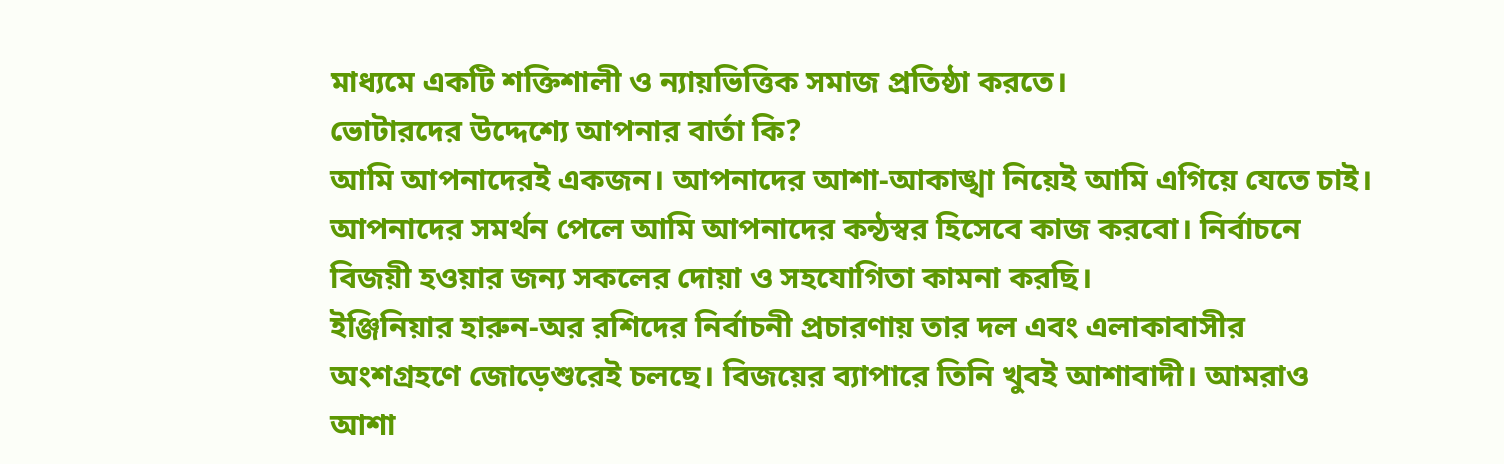মাধ্যমে একটি শক্তিশালী ও ন্যায়ভিত্তিক সমাজ প্রতিষ্ঠা করতে।
ভোটারদের উদ্দেশ্যে আপনার বার্তা কি?
আমি আপনাদেরই একজন। আপনাদের আশা-আকাঙ্খা নিয়েই আমি এগিয়ে যেতে চাই। আপনাদের সমর্থন পেলে আমি আপনাদের কন্ঠস্বর হিসেবে কাজ করবো। নির্বাচনে বিজয়ী হওয়ার জন্য সকলের দোয়া ও সহযোগিতা কামনা করছি।
ইঞ্জিনিয়ার হারুন-অর রশিদের নির্বাচনী প্রচারণায় তার দল এবং এলাকাবাসীর অংশগ্রহণে জোড়েশুরেই চলছে। বিজয়ের ব্যাপারে তিনি খুবই আশাবাদী। আমরাও আশা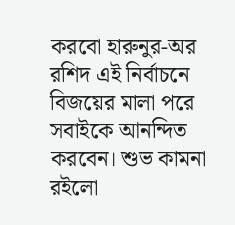করবো হারুনুর-অর রশিদ এই নির্বাচনে বিজয়ের মালা পরে সবাইকে আনন্দিত করবেন। শুভ কামনা রইলো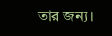তার জন্য।